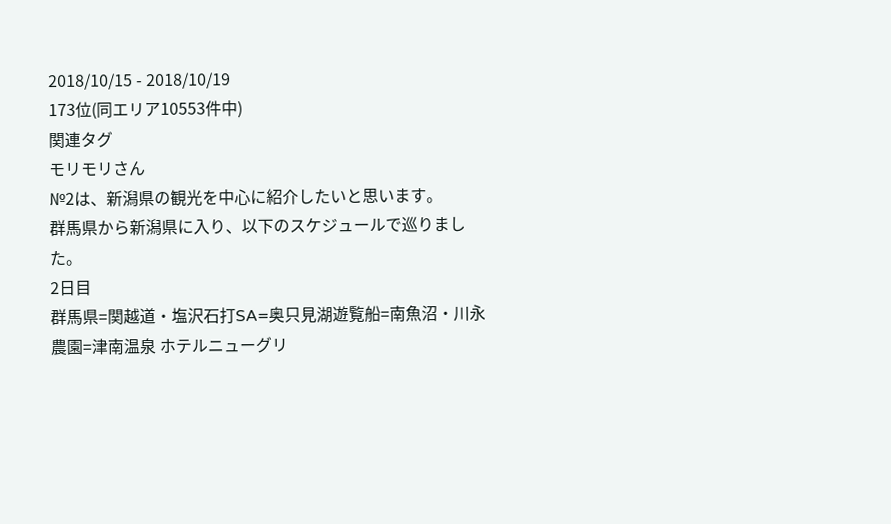2018/10/15 - 2018/10/19
173位(同エリア10553件中)
関連タグ
モリモリさん
№2は、新潟県の観光を中心に紹介したいと思います。
群馬県から新潟県に入り、以下のスケジュールで巡りました。
2日目
群馬県=関越道・塩沢石打SA=奥只見湖遊覧船=南魚沼・川永農園=津南温泉 ホテルニューグリ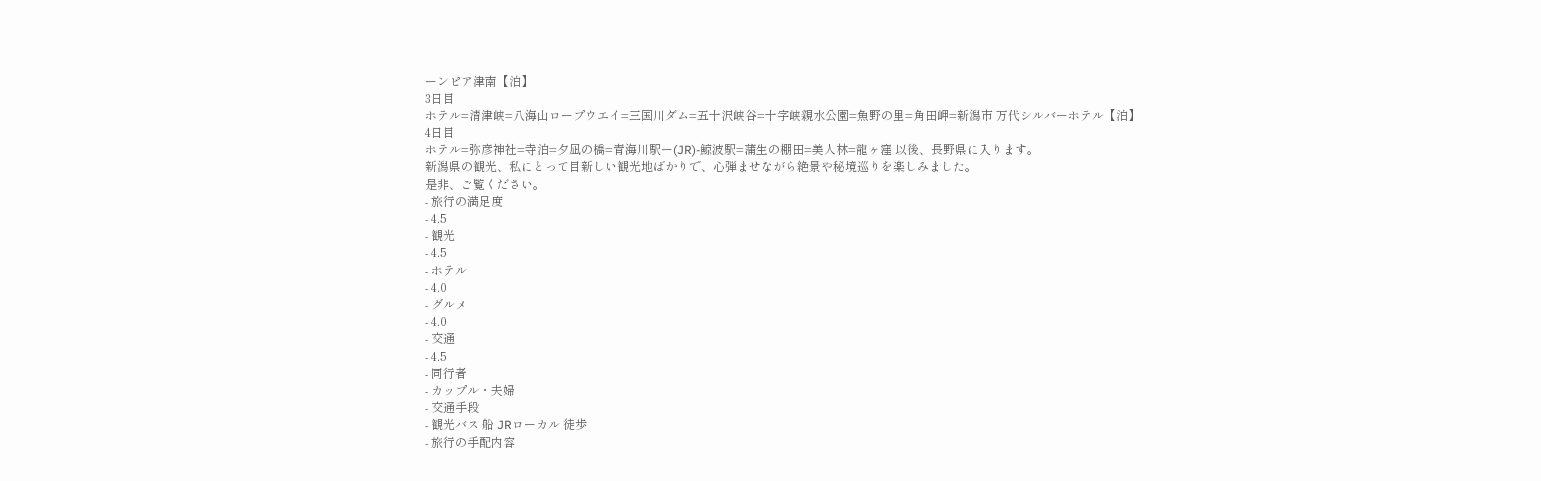ーンピア津南【泊】
3日目
ホテル=清津峡=八海山ロープウエイ=三国川ダム=五十沢峡谷=十字峡親水公園=魚野の里=角田岬=新潟市 万代シルバーホテル【泊】
4日目
ホテル=弥彦神社=寺泊=夕凪の橋=青海川駅ー(JR)-鯨波駅=蒲生の棚田=美人林=龍ヶ窪 以後、長野県に入ります。
新潟県の観光、私にとって目新しい観光地ばかりで、心弾ませながら絶景や秘境巡りを楽しみました。
是非、ご覧ください。
- 旅行の満足度
- 4.5
- 観光
- 4.5
- ホテル
- 4.0
- グルメ
- 4.0
- 交通
- 4.5
- 同行者
- カップル・夫婦
- 交通手段
- 観光バス 船 JRローカル 徒歩
- 旅行の手配内容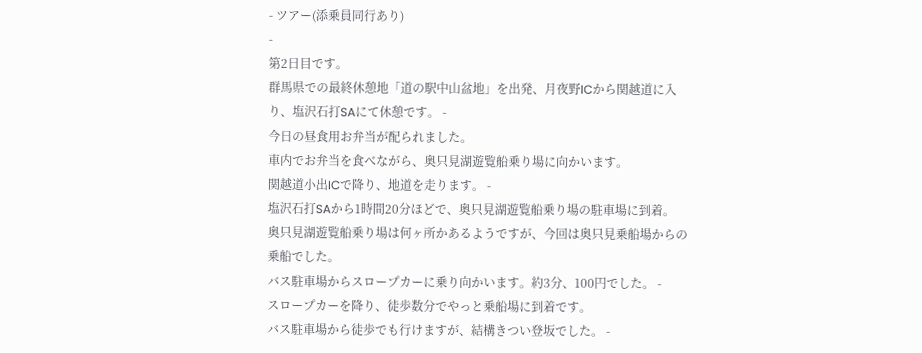- ツアー(添乗員同行あり)
-
第2日目です。
群馬県での最終休憩地「道の駅中山盆地」を出発、月夜野ICから関越道に入り、塩沢石打SAにて休憩です。 -
今日の昼食用お弁当が配られました。
車内でお弁当を食べながら、奥只見湖遊覧船乗り場に向かいます。
関越道小出ICで降り、地道を走ります。 -
塩沢石打SAから1時間20分ほどで、奥只見湖遊覧船乗り場の駐車場に到着。
奥只見湖遊覧船乗り場は何ヶ所かあるようですが、今回は奥只見乗船場からの乗船でした。
バス駐車場からスロープカーに乗り向かいます。約3分、100円でした。 -
スロープカーを降り、徒歩数分でやっと乗船場に到着です。
バス駐車場から徒歩でも行けますが、結構きつい登坂でした。 -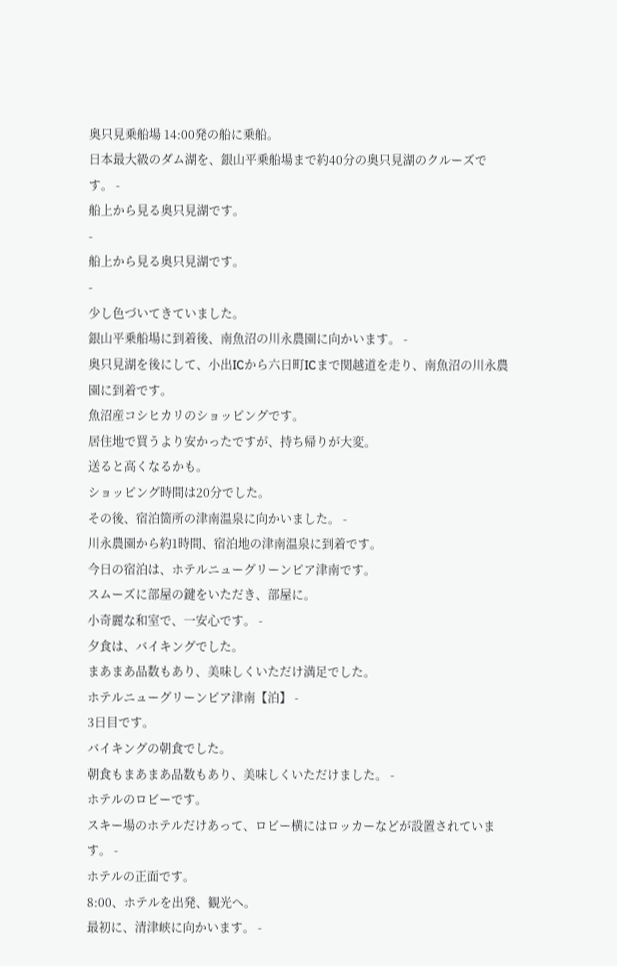奥只見乗船場 14:00発の船に乗船。
日本最大級のダム湖を、銀山平乗船場まで約40分の奥只見湖のクルーズです。 -
船上から見る奥只見湖です。
-
船上から見る奥只見湖です。
-
少し色づいてきていました。
銀山平乗船場に到着後、南魚沼の川永農園に向かいます。 -
奥只見湖を後にして、小出ICから六日町ICまで関越道を走り、南魚沼の川永農園に到着です。
魚沼産コシヒカリのショッピングです。
居住地で買うより安かったですが、持ち帰りが大変。
送ると高くなるかも。
ショッピング時間は20分でした。
その後、宿泊箇所の津南温泉に向かいました。 -
川永農園から約1時間、宿泊地の津南温泉に到着です。
今日の宿泊は、ホテルニューグリーンピア津南です。
スムーズに部屋の鍵をいただき、部屋に。
小奇麗な和室で、一安心です。 -
夕食は、バイキングでした。
まあまあ品数もあり、美味しくいただけ満足でした。
ホテルニューグリーンピア津南【泊】 -
3日目です。
バイキングの朝食でした。
朝食もまあまあ品数もあり、美味しくいただけました。 -
ホテルのロビーです。
スキー場のホテルだけあって、ロビー横にはロッカーなどが設置されています。 -
ホテルの正面です。
8:00、ホテルを出発、観光へ。
最初に、清津峡に向かいます。 -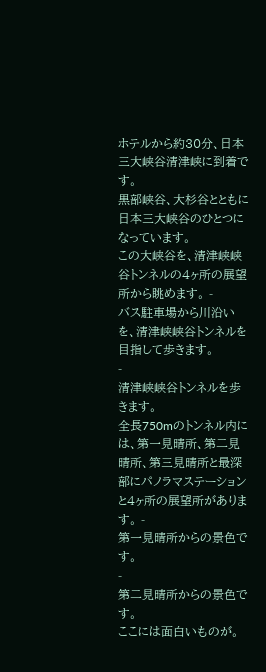ホテルから約30分、日本三大峡谷清津峡に到着です。
黒部峡谷、大杉谷とともに日本三大峡谷のひとつになっています。
この大峡谷を、清津峡峡谷トンネルの4ヶ所の展望所から眺めます。 -
バス駐車場から川沿いを、清津峡峡谷トンネルを目指して歩きます。
-
清津峡峡谷トンネルを歩きます。
全長750mのトンネル内には、第一見晴所、第二見晴所、第三見晴所と最深部にパノラマステーションと4ヶ所の展望所があります。 -
第一見晴所からの景色です。
-
第二見晴所からの景色です。
ここには面白いものが。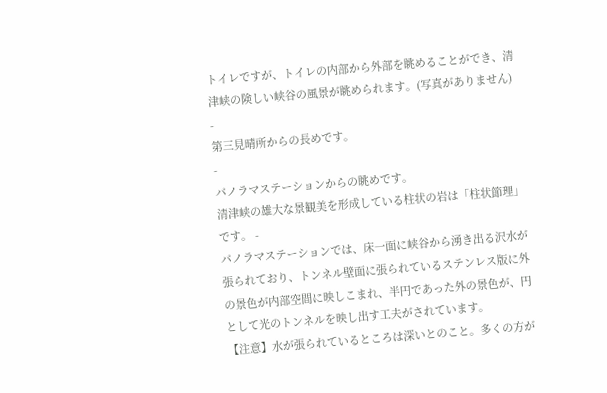トイレですが、トイレの内部から外部を眺めることができ、清津峡の険しい峡谷の風景が眺められます。(写真がありません) -
第三見晴所からの長めです。
-
パノラマステーションからの眺めです。
清津峡の雄大な景観美を形成している柱状の岩は「柱状節理」です。 -
パノラマステーションでは、床一面に峡谷から湧き出る沢水が張られており、トンネル壁面に張られているステンレス版に外の景色が内部空間に映しこまれ、半円であった外の景色が、円として光のトンネルを映し出す工夫がされています。
【注意】水が張られているところは深いとのこと。多くの方が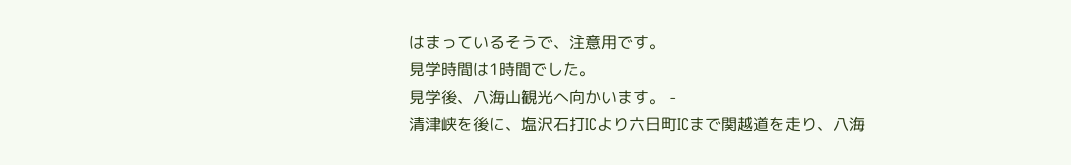はまっているそうで、注意用です。
見学時間は1時間でした。
見学後、八海山観光へ向かいます。 -
清津峡を後に、塩沢石打ICより六日町ICまで関越道を走り、八海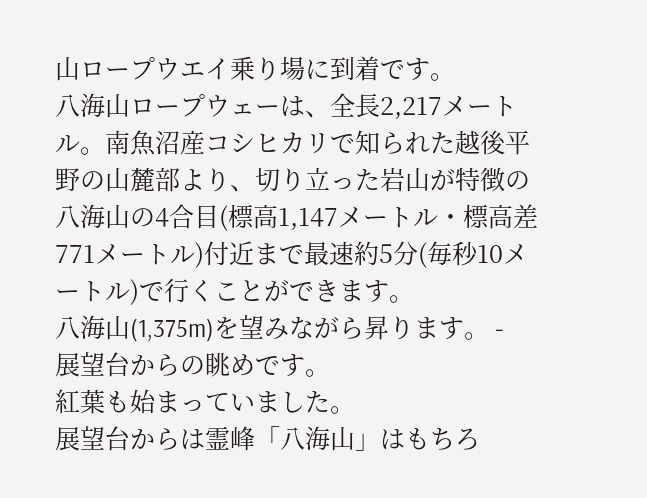山ロープウエイ乗り場に到着です。
八海山ロープウェーは、全長2,217メートル。南魚沼産コシヒカリで知られた越後平野の山麓部より、切り立った岩山が特徴の八海山の4合目(標高1,147メートル・標高差771メートル)付近まで最速約5分(毎秒10メートル)で行くことができます。
八海山(1,375m)を望みながら昇ります。 -
展望台からの眺めです。
紅葉も始まっていました。
展望台からは霊峰「八海山」はもちろ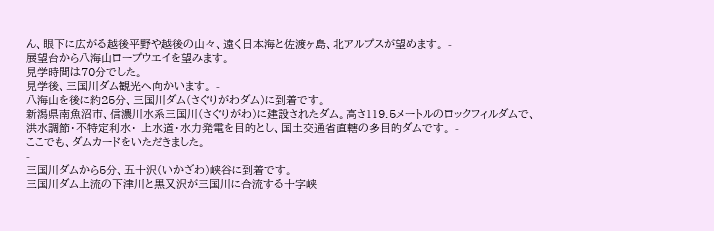ん、眼下に広がる越後平野や越後の山々、遠く日本海と佐渡ヶ島、北アルプスが望めます。 -
展望台から八海山ロープウエイを望みます。
見学時間は70分でした。
見学後、三国川ダム観光へ向かいます。 -
八海山を後に約25分、三国川ダム(さぐりがわダム)に到着です。
新潟県南魚沼市、信濃川水系三国川(さぐりがわ)に建設されたダム。高さ119.5メートルのロックフィルダムで、洪水調節・不特定利水・ 上水道・水力発電を目的とし、国土交通省直轄の多目的ダムです。 -
ここでも、ダムカードをいただきました。
-
三国川ダムから5分、五十沢(いかざわ)峡谷に到着です。
三国川ダム上流の下津川と黒又沢が三国川に合流する十字峡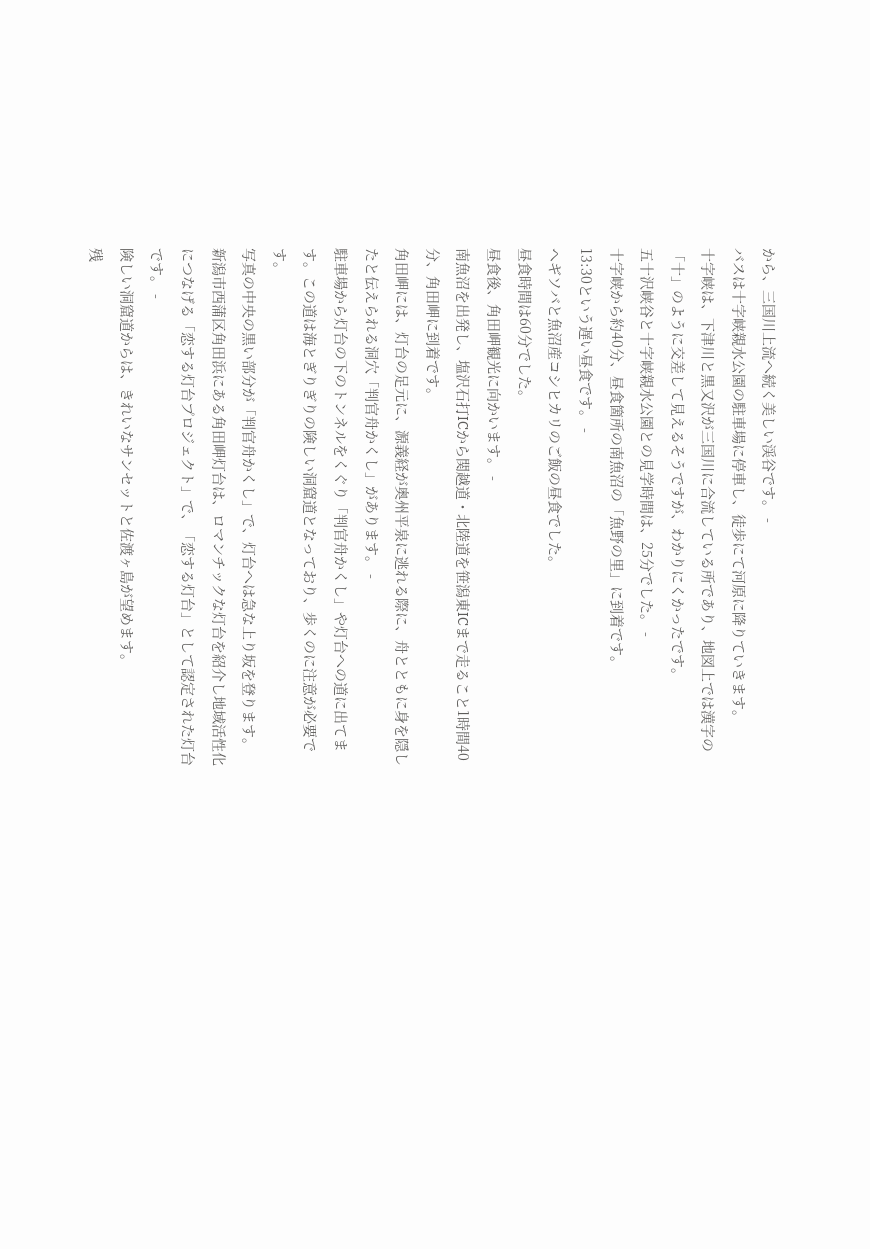から、三国川上流へ続く美しい渓谷です。 -
バスは十字峡親水公園の駐車場に停車し、徒歩にて河原に降りていきます。
十字峡は、下津川と黒又沢が三国川に合流している所であり、地図上では漢字の「十」のように交差して見えるそうですが、わかりにくかったです。
五十沢峡谷と十字峡親水公園との見学時間は、25分でした。 -
十字峡から約40分、昼食箇所の南魚沼の「魚野の里」に到着です。
13:30という遅い昼食です。 -
ヘギソバと魚沼産コシヒカリのご飯の昼食でした。
昼食時間は60分でした。
昼食後、角田岬観光に向かいます。 -
南魚沼を出発し、塩沢石打ICから関越道・北陸道を笹潟東ICまで走ること1時間40分、角田岬に到着です。
角田岬には、灯台の足元に、源義経が奥州平泉に逃れる際に、舟とともに身を隠したと伝えられる洞穴「判官舟かくし」があります。 -
駐車場から灯台の下のトンネルをくぐり「判官舟かくし」や灯台への道に出てます。この道は海とぎりぎりの険しい洞窟道となっており、歩くのに注意が必要です。
写真の中央の黒い部分が「判官舟かくし」で、灯台へは急な上り坂を登ります。
新潟市西蒲区角田浜にある角田岬灯台は、ロマンチックな灯台を紹介し地域活性化につなげる「恋する灯台プロジェクト」で、「恋する灯台」として認定された灯台です。 -
険しい洞窟道からは、きれいなサンセットと佐渡ヶ島が望めます。
残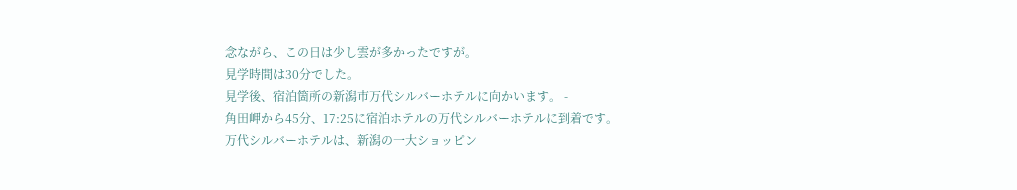念ながら、この日は少し雲が多かったですが。
見学時間は30分でした。
見学後、宿泊箇所の新潟市万代シルバーホテルに向かいます。 -
角田岬から45分、17:25に宿泊ホテルの万代シルバーホテルに到着です。
万代シルバーホテルは、新潟の一大ショッピン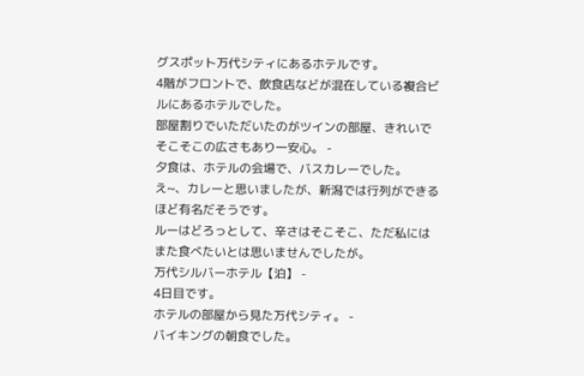グスポット万代シティにあるホテルです。
4階がフロントで、飲食店などが混在している複合ビルにあるホテルでした。
部屋割りでいただいたのがツインの部屋、きれいでそこそこの広さもあり一安心。 -
夕食は、ホテルの会場で、バスカレーでした。
え~、カレーと思いましたが、新潟では行列ができるほど有名だそうです。
ルーはどろっとして、辛さはそこそこ、ただ私にはまた食べたいとは思いませんでしたが。
万代シルバーホテル【泊】 -
4日目です。
ホテルの部屋から見た万代シティ。 -
バイキングの朝食でした。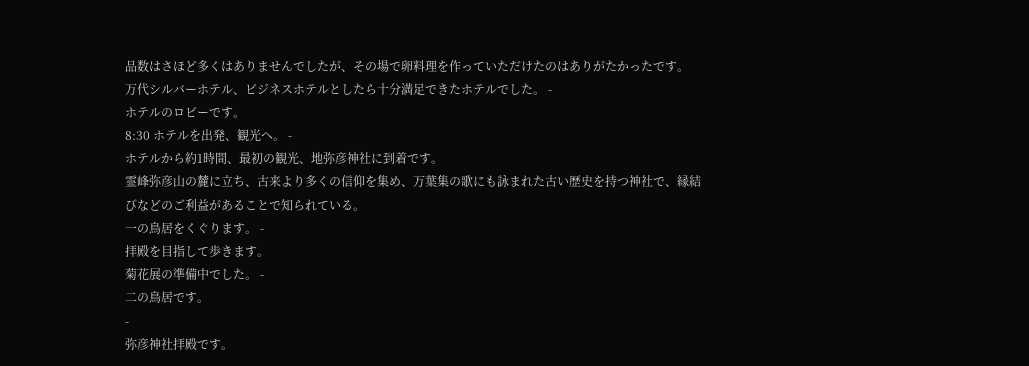品数はさほど多くはありませんでしたが、その場で卵料理を作っていただけたのはありがたかったです。
万代シルバーホテル、ビジネスホテルとしたら十分満足できたホテルでした。 -
ホテルのロビーです。
8:30 ホテルを出発、観光へ。 -
ホテルから約1時間、最初の観光、地弥彦神社に到着です。
霊峰弥彦山の麓に立ち、古来より多くの信仰を集め、万葉集の歌にも詠まれた古い歴史を持つ神社で、縁結びなどのご利益があることで知られている。
一の鳥居をくぐります。 -
拝殿を目指して歩きます。
菊花展の準備中でした。 -
二の鳥居です。
-
弥彦神社拝殿です。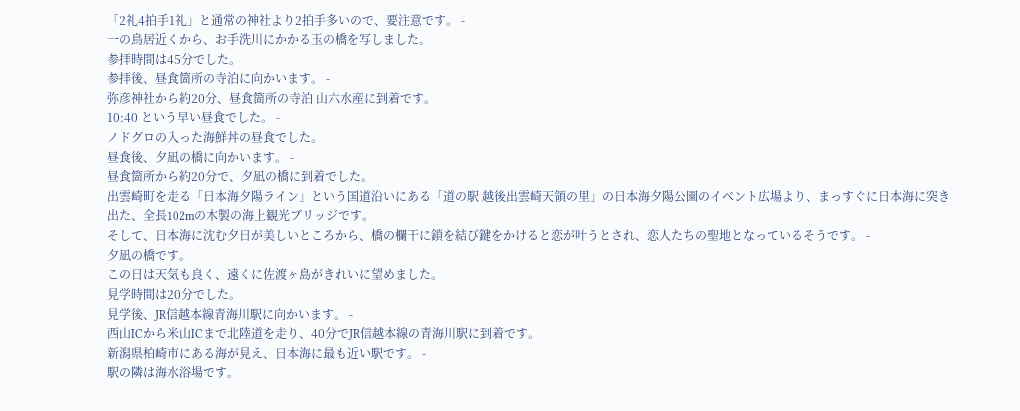「2礼4拍手1礼」と通常の神社より2拍手多いので、要注意です。 -
一の鳥居近くから、お手洗川にかかる玉の橋を写しました。
参拝時間は45分でした。
参拝後、昼食箇所の寺泊に向かいます。 -
弥彦神社から約20分、昼食箇所の寺泊 山六水産に到着です。
10:40 という早い昼食でした。 -
ノドグロの入った海鮮丼の昼食でした。
昼食後、夕凪の橋に向かいます。 -
昼食箇所から約20分で、夕凪の橋に到着でした。
出雲崎町を走る「日本海夕陽ライン」という国道沿いにある「道の駅 越後出雲崎天領の里」の日本海夕陽公園のイベント広場より、まっすぐに日本海に突き出た、全長102mの木製の海上観光ブリッジです。
そして、日本海に沈む夕日が美しいところから、橋の欄干に鎖を結び鍵をかけると恋が叶うとされ、恋人たちの聖地となっているそうです。 -
夕凪の橋です。
この日は天気も良く、遠くに佐渡ヶ島がきれいに望めました。
見学時間は20分でした。
見学後、JR信越本線青海川駅に向かいます。 -
西山ICから米山ICまで北陸道を走り、40分でJR信越本線の青海川駅に到着です。
新潟県柏崎市にある海が見え、日本海に最も近い駅です。 -
駅の隣は海水浴場です。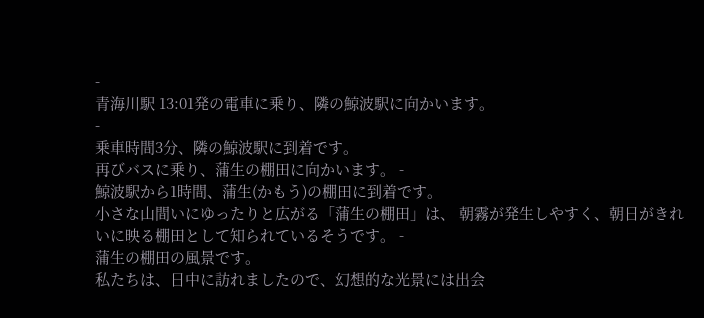-
青海川駅 13:01発の電車に乗り、隣の鯨波駅に向かいます。
-
乗車時間3分、隣の鯨波駅に到着です。
再びバスに乗り、蒲生の棚田に向かいます。 -
鯨波駅から1時間、蒲生(かもう)の棚田に到着です。
小さな山間いにゆったりと広がる「蒲生の棚田」は、 朝霧が発生しやすく、朝日がきれいに映る棚田として知られているそうです。 -
蒲生の棚田の風景です。
私たちは、日中に訪れましたので、幻想的な光景には出会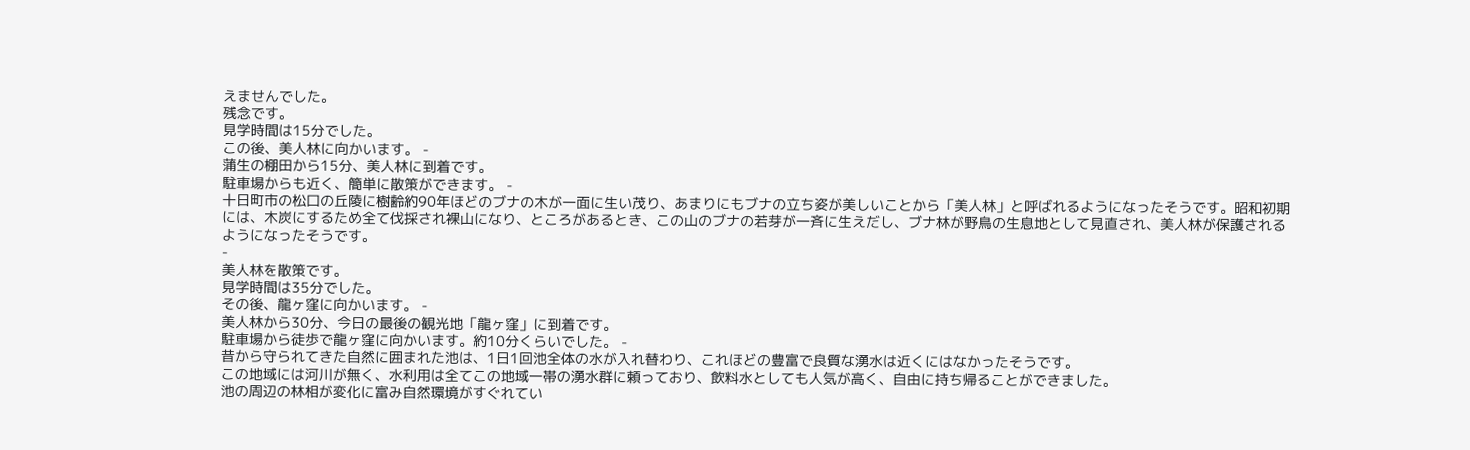えませんでした。
残念です。
見学時間は15分でした。
この後、美人林に向かいます。 -
蒲生の棚田から15分、美人林に到着です。
駐車場からも近く、簡単に散策ができます。 -
十日町市の松口の丘陵に樹齢約90年ほどのブナの木が一面に生い茂り、あまりにもブナの立ち姿が美しいことから「美人林」と呼ばれるようになったそうです。昭和初期には、木炭にするため全て伐採され裸山になり、ところがあるとき、この山のブナの若芽が一斉に生えだし、ブナ林が野鳥の生息地として見直され、美人林が保護されるようになったそうです。
-
美人林を散策です。
見学時間は35分でした。
その後、龍ヶ窪に向かいます。 -
美人林から30分、今日の最後の観光地「龍ヶ窪」に到着です。
駐車場から徒歩で龍ヶ窪に向かいます。約10分くらいでした。 -
昔から守られてきた自然に囲まれた池は、1日1回池全体の水が入れ替わり、これほどの豊富で良質な湧水は近くにはなかったそうです。
この地域には河川が無く、水利用は全てこの地域一帯の湧水群に頼っており、飲料水としても人気が高く、自由に持ち帰ることができました。
池の周辺の林相が変化に富み自然環境がすぐれてい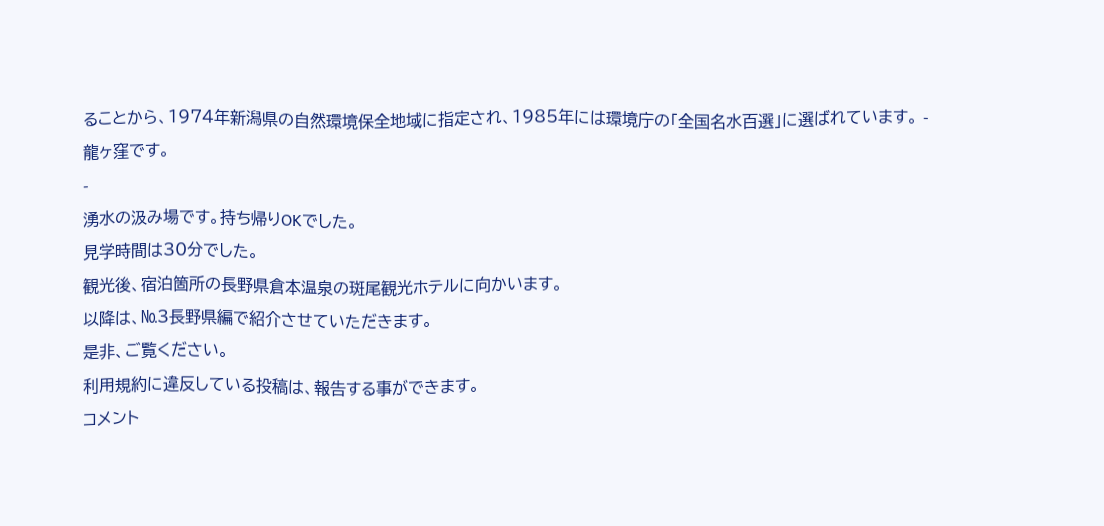ることから、1974年新潟県の自然環境保全地域に指定され、1985年には環境庁の「全国名水百選」に選ばれています。 -
龍ヶ窪です。
-
湧水の汲み場です。持ち帰りOKでした。
見学時間は30分でした。
観光後、宿泊箇所の長野県倉本温泉の斑尾観光ホテルに向かいます。
以降は、№3長野県編で紹介させていただきます。
是非、ご覧ください。
利用規約に違反している投稿は、報告する事ができます。
コメント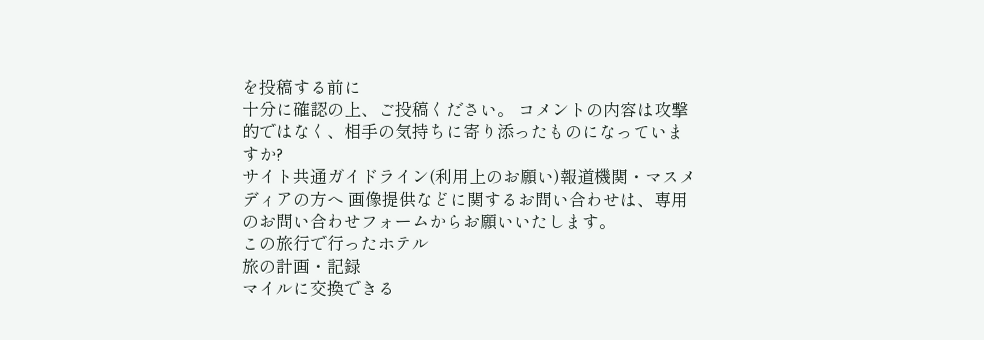を投稿する前に
十分に確認の上、ご投稿ください。 コメントの内容は攻撃的ではなく、相手の気持ちに寄り添ったものになっていますか?
サイト共通ガイドライン(利用上のお願い)報道機関・マスメディアの方へ 画像提供などに関するお問い合わせは、専用のお問い合わせフォームからお願いいたします。
この旅行で行ったホテル
旅の計画・記録
マイルに交換できる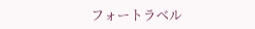フォートラベル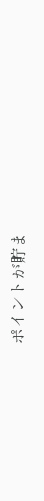ポイントが貯ま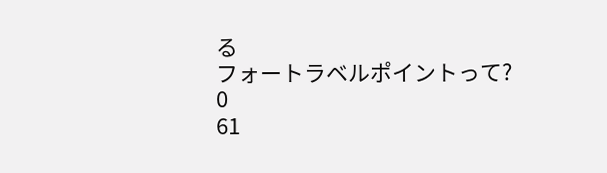る
フォートラベルポイントって?
0
61